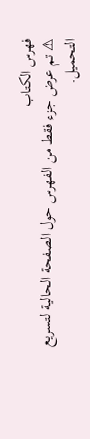فهرس الكتاب
⚠ تم عرض جزء فقط من الفهرس حول الصفحة الحالية لتسريع التحميل.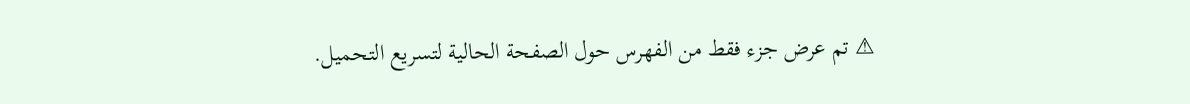⚠ تم عرض جزء فقط من الفهرس حول الصفحة الحالية لتسريع التحميل.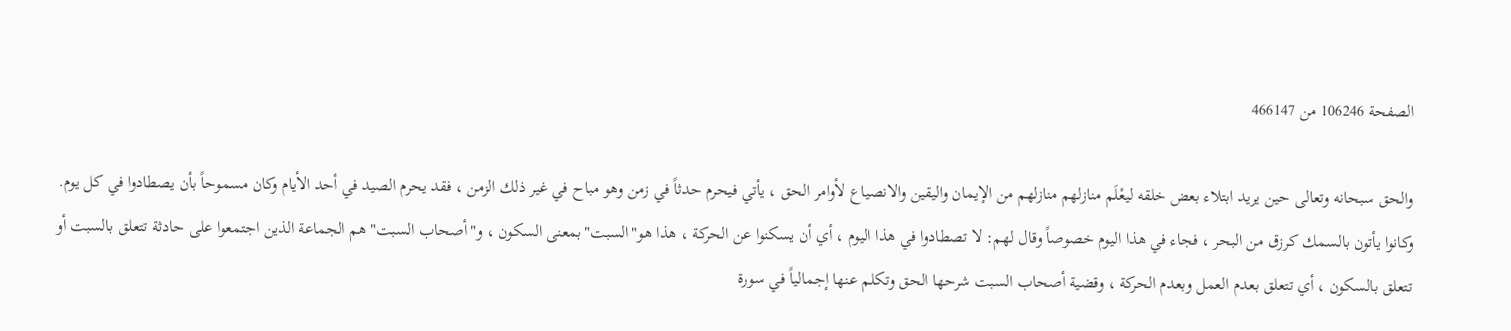الصفحة 106246 من 466147

والحق سبحانه وتعالى حين يريد ابتلاء بعض خلقه ليعْلَم منازلهم منازلهم من الإيمان واليقين والانصياع لأوامر الحق ، يأتي فيحرم حدثاً في زمن وهو مباح في غير ذلك الزمن ، فقد يحرم الصيد في أحد الأيام وكان مسموحاً بأن يصطادوا في كل يوم. وكانوا يأتون بالسمك كرزق من البحر ، فجاء في هذا اليوم خصوصاً وقال لهم: لا تصطادوا في هذا اليوم ، أي أن يسكنوا عن الحركة ، هذا هو"السبت"بمعنى السكون ، و"أصحاب السبت"هم الجماعة الذين اجتمعوا على حادثة تتعلق بالسبت أو تتعلق بالسكون ، أي تتعلق بعدم العمل وبعدم الحركة ، وقضية أصحاب السبت شرحها الحق وتكلم عنها إجمالياً في سورة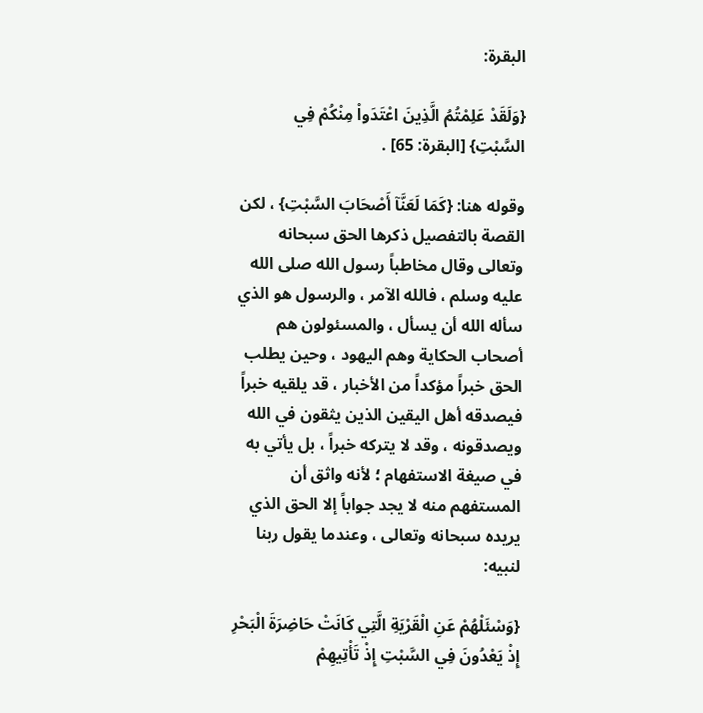البقرة:

{وَلَقَدْ عَلِمْتُمُ الَّذِينَ اعْتَدَواْ مِنْكُمْ فِي السَّبْتِ} [البقرة: 65] .

وقوله هنا: {كَمَا لَعَنَّآ أَصْحَابَ السَّبْتِ} ، لكن القصة بالتفصيل ذكرها الحق سبحانه وتعالى وقال مخاطباً رسول الله صلى الله عليه وسلم ، فالله الآمر ، والرسول هو الذي سأله الله أن يسأل ، والمسئولون هم أصحاب الحكاية وهم اليهود ، وحين يطلب الحق خبراً مؤكداً من الأخبار ، قد يلقيه خبراً فيصدقه أهل اليقين الذين يثقون في الله ويصدقونه ، وقد لا يتركه خبراً ، بل يأتي به في صيغة الاستفهام ؛ لأنه واثق أن المستفهم منه لا يجد جواباً إلا الحق الذي يريده سبحانه وتعالى ، وعندما يقول ربنا لنبيه:

{وَسْئَلْهُمْ عَنِ الْقَرْيَةِ الَّتِي كَانَتْ حَاضِرَةَ الْبَحْرِ إِذْ يَعْدُونَ فِي السَّبْتِ إِذْ تَأْتِيهِمْ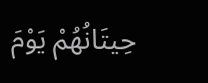حِيتَانُهُمْ يَوْمَ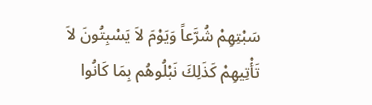سَبْتِهِمْ شُرَّعاً وَيَوْمَ لاَ يَسْبِتُونَ لاَ تَأْتِيهِمْ كَذَلِكَ نَبْلُوهُم بِمَا كَانُوا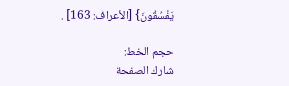يَفْسُقُونَ} [الأعراف: 163] .

حجم الخط:
شارك الصفحة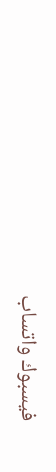فيسبوك واتساب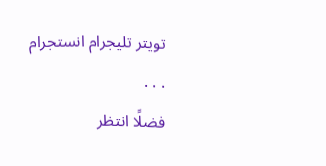تويتر تليجرام انستجرام
. . .
فضلًا انتظر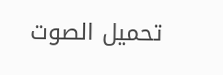تحميل الصوت